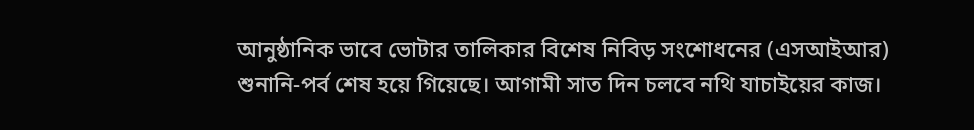আনুষ্ঠানিক ভাবে ভোটার তালিকার বিশেষ নিবিড় সংশোধনের (এসআইআর) শুনানি-পর্ব শেষ হয়ে গিয়েছে। আগামী সাত দিন চলবে নথি যাচাইয়ের কাজ।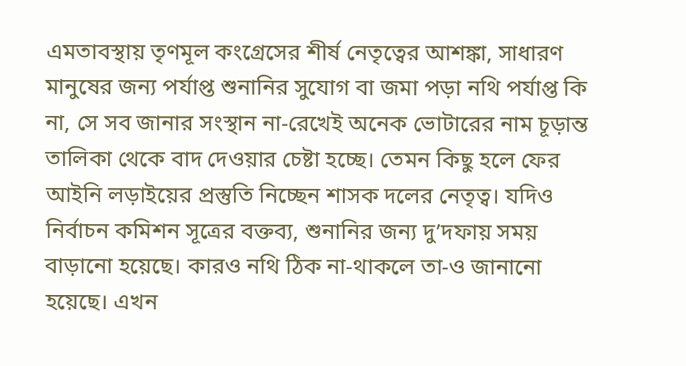এমতাবস্থায় তৃণমূল কংগ্রেসের শীর্ষ নেতৃত্বের আশঙ্কা, সাধারণ মানুষের জন্য পর্যাপ্ত শুনানির সুযোগ বা জমা পড়া নথি পর্যাপ্ত কি না, সে সব জানার সংস্থান না-রেখেই অনেক ভোটারের নাম চূড়ান্ত তালিকা থেকে বাদ দেওয়ার চেষ্টা হচ্ছে। তেমন কিছু হলে ফের আইনি লড়াইয়ের প্রস্তুতি নিচ্ছেন শাসক দলের নেতৃত্ব। যদিও নির্বাচন কমিশন সূত্রের বক্তব্য, শুনানির জন্য দু’দফায় সময় বাড়ানো হয়েছে। কারও নথি ঠিক না-থাকলে তা-ও জানানো হয়েছে। এখন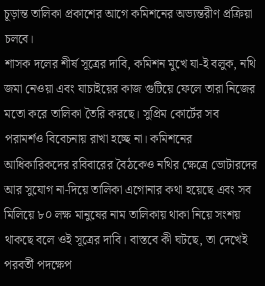চূড়ান্ত তালিকা প্রকাশের আগে কমিশনের অভ্যন্তরীণ প্রক্রিয়া চলবে।
শাসক দলের শীর্ষ সূত্রের দাবি, কমিশন মুখে যা-ই বলুক, নথি জমা নেওয়া এবং যাচাইয়ের কাজ গুটিয়ে ফেলে তারা নিজের মতো করে তালিকা তৈরি করছে। সুপ্রিম কোর্টের সব পরামর্শও বিবেচনায় রাখা হচ্ছে না। কমিশনের আধিকারিকদের রবিবারের বৈঠকেও নথির ক্ষেত্রে ভোটারদের আর সুযোগ না-দিয়ে তালিকা এগোনার কথা হয়েছে এবং সব মিলিয়ে ৮০ লক্ষ মানুষের নাম তালিকায় থাকা নিয়ে সংশয় থাকছে বলে ওই সূত্রের দাবি। বাস্তবে কী ঘটছে, তা দেখেই পরবর্তী পদক্ষেপ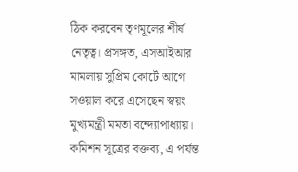ঠিক করবেন তৃণমূলের শীর্ষ নেতৃত্ব। প্রসঙ্গত, এসআইআর মামলায় সুপ্রিম কোর্টে আগে সওয়াল করে এসেছেন স্বয়ং মুখ্যমন্ত্রী মমতা বন্দ্যোপাধ্যায়।
কমিশন সূত্রের বক্তব্য, এ পর্যন্ত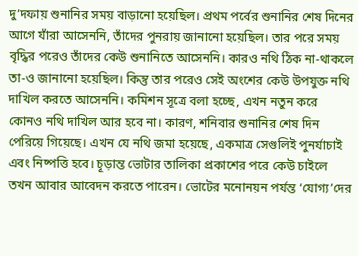দু’দফায় শুনানির সময় বাড়ানো হয়েছিল। প্রথম পর্বের শুনানির শেষ দিনের আগে যাঁরা আসেননি, তাঁদের পুনরায় জানানো হয়েছিল। তার পরে সময় বৃদ্ধির পরেও তাঁদের কেউ শুনানিতে আসেননি। কারও নথি ঠিক না-থাকলে তা-ও জানানো হয়েছিল। কিন্তু তার পরেও সেই অংশের কেউ উপযুক্ত নথি দাখিল করতে আসেননি। কমিশন সূত্রে বলা হচ্ছে, এখন নতুন করে কোনও নথি দাখিল আর হবে না। কারণ, শনিবার শুনানির শেষ দিন পেরিয়ে গিয়েছে। এখন যে নথি জমা হয়েছে, একমাত্র সেগুলিই পুনর্যাচাই এবং নিষ্পত্তি হবে। চূড়ান্ত ভোটার তালিকা প্রকাশের পরে কেউ চাইলে তখন আবার আবেদন করতে পারেন। ভোটের মনোনয়ন পর্যন্ত ‘যোগ্য’দের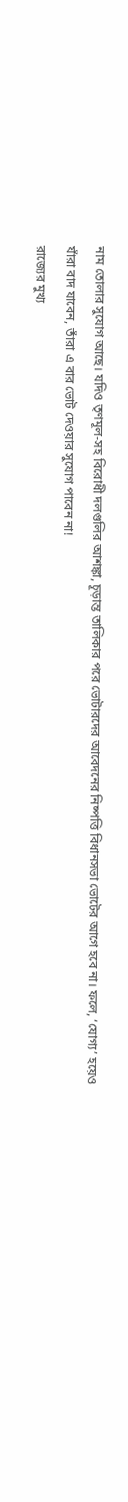নাম তোলার সুযোগ আছে। যদিও তৃণমূল-সহ বিরোধী দলগুলির আশঙ্কা, চূড়ান্ত তালিকার পরে ভোটারদের আবেদনের নিষ্পত্তি বিধানসভা ভোটের আগে হবে না। ফলে, ‘যোগ্য’ হয়েও যাঁরা বাদ যাবেন, তাঁরা এ বার ভোট দেওয়ার সুযোগ পাবেন না!
রাজ্যের মুখ্য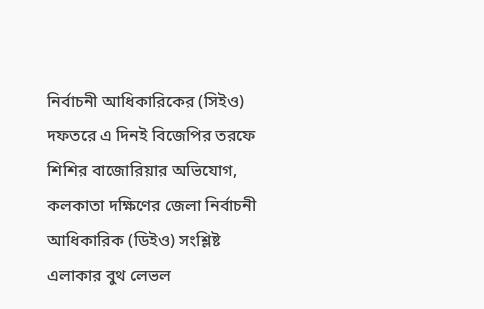নির্বাচনী আধিকারিকের (সিইও) দফতরে এ দিনই বিজেপির তরফে শিশির বাজোরিয়ার অভিযোগ, কলকাতা দক্ষিণের জেলা নির্বাচনী আধিকারিক (ডিইও) সংশ্লিষ্ট এলাকার বুথ লেভল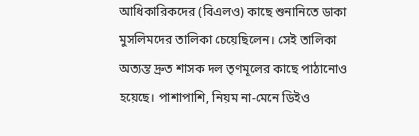আধিকারিকদের (বিএলও) কাছে শুনানিতে ডাকা মুসলিমদের তালিকা চেয়েছিলেন। সেই তালিকা অত্যন্ত দ্রুত শাসক দল তৃণমূলের কাছে পাঠানোও হয়েছে। পাশাপাশি, নিয়ম না-মেনে ডিইও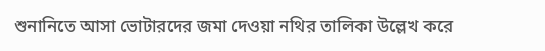শুনানিতে আসা ভোটারদের জমা দেওয়া নথির তালিকা উল্লেখ করে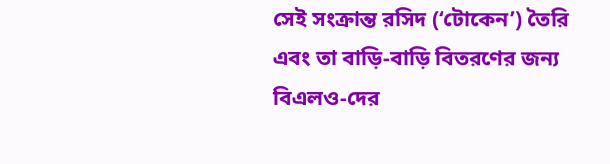সেই সংক্রান্ত রসিদ (‘টোকেন’) তৈরি এবং তা বাড়ি-বাড়ি বিতরণের জন্য বিএলও-দের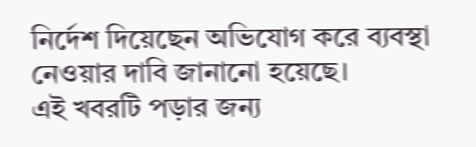নির্দেশ দিয়েছেন অভিযোগ করে ব্যবস্থা নেওয়ার দাবি জানানো হয়েছে।
এই খবরটি পড়ার জন্য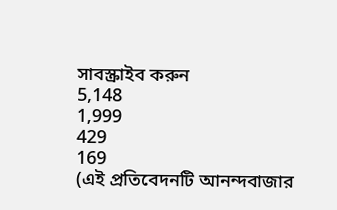সাবস্ক্রাইব করুন
5,148
1,999
429
169
(এই প্রতিবেদনটি আনন্দবাজার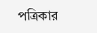পত্রিকার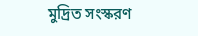মুদ্রিত সংস্করণ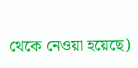থেকে নেওয়া হয়েছে)